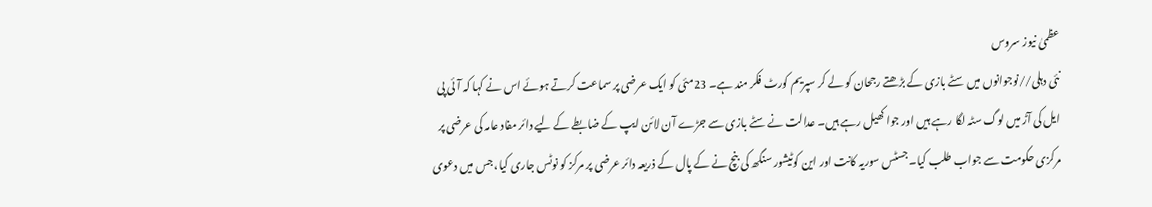عظمیٰ نیوز سروس
نئی دہلی//نوجوانوں میں سٹے بازی کے بڑھتے رجحان کو لے کر سپریم کورٹ فکر مند ہے۔ 23مئی کو ایک عرضی پر سماعت کرتے ہوئے اس نے کہا کہ آئی پی ایل کی آڑ میں لوگ سٹہ لگا رہے ہیں اور جوا کھیل رہے ہیں۔ عدالت نے سٹے بازی سے جڑے آن لائن ایپ کے ضابطے کے لیے دائر مفاد عامہ کی عرضی پر مرکزی حکومت سے جواب طلب کیا۔جسٹس سوریہ کانت اور این کوٹیشور سنگھ کی بنچ نے کے پال کے ذریعہ دائر عرضی پر مرکز کو نوٹس جاری کیا، جس میں دعوی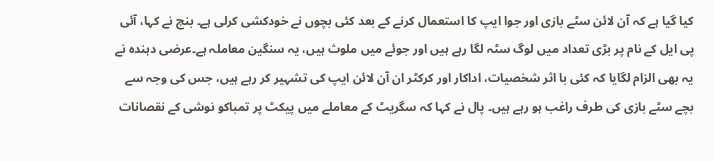کیا گیا ہے کہ آن لائن سٹے بازی اور جوا ایپ کا استعمال کرنے کے بعد کئی بچوں نے خودکشی کرلی ہے۔ بنچ نے کہا، آئی پی ایل کے نام پر بڑی تعداد میں لوگ سٹہ لگا رہے ہیں اور جوئے میں ملوث ہیں، یہ سنگین معاملہ ہے۔عرضی دہندہ نے یہ بھی الزام لگایا کہ کئی با اثر شخصیات، اداکار اور کرکٹر ان آن لائن ایپ کی تشہیر کر رہے ہیں، جس کی وجہ سے بچے سٹے بازی کی طرف راغب ہو رہے ہیں۔ پال نے کہا کہ سگریٹ کے معاملے میں پیکٹ پر تمباکو نوشی کے نقصانات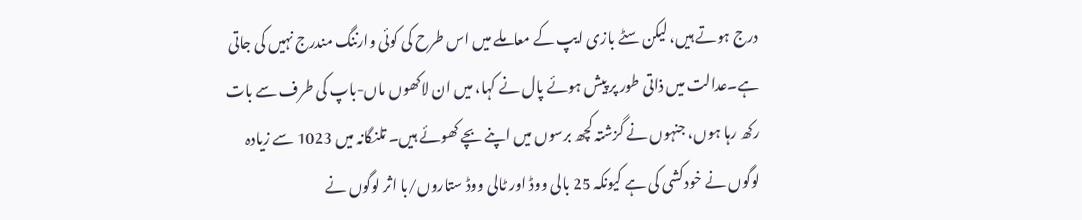درج ہوتے ہیں، لیکن سٹے بازی ایپ کے معاملے میں اس طرح کی کوئی وارننگ مندرج نہیں کی جاتی ہے۔عدالت میں ذاتی طور پر پیش ہوئے پال نے کہا، میں ان لاکھوں ماں-باپ کی طرف سے بات رکھ رہا ہوں، جنہوں نے گزشتہ کچھ برسوں میں اپنے بچے کھوئے ہیں۔ تلنگانہ میں 1023 سے زیادہ لوگوں نے خودکشی کی ہے کیونکہ 25 بالی ووڈ اور ٹالی ووڈ ستاروں/با اثر لوگوں نے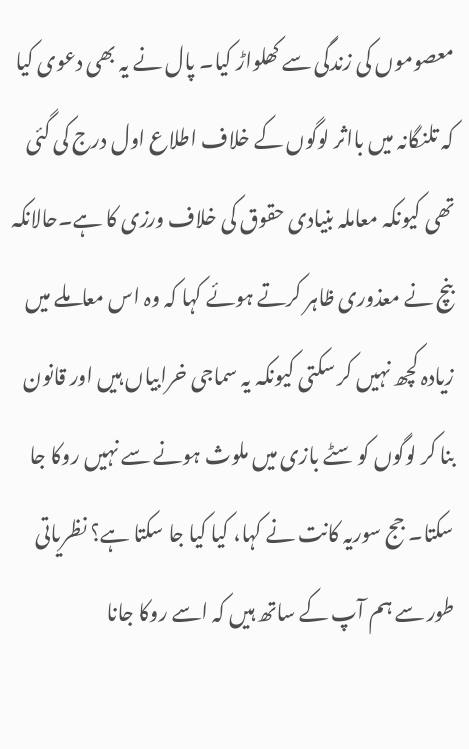معصوموں کی زندگی سے کھلواڑ کیا۔ پال نے یہ بھی دعوی کیا کہ تلنگانہ میں بااثر لوگوں کے خلاف اطلاع اول درج کی گئی تھی کیونکہ معاملہ بنیادی حقوق کی خلاف ورزی کا ہے۔حالانکہ بنچ نے معذوری ظاہر کرتے ہوئے کہا کہ وہ اس معاملے میں زیادہ کچھ نہیں کر سکتی کیونکہ یہ سماجی خرابیاں ہیں اور قانون بنا کر لوگوں کو سٹے بازی میں ملوث ہونے سے نہیں روکا جا سکتا۔ جج سوریہ کانت نے کہا، کیا کیا جا سکتا ہے؟ نظریاتی طور سے ہم آپ کے ساتھ ہیں کہ اسے روکا جانا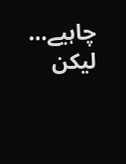چاہیے… لیکن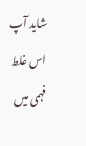شاید آپ اس غلط فہمی میں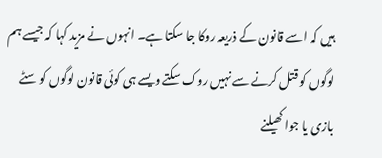ہیں کہ اسے قانون کے ذریعہ روکا جا سکتا ہے۔ انہوں نے مزید کہا کہ جیسے ہم لوگوں کو قتل کرنے سے نہیں روک سکتے ویسے ہی کوئی قانون لوگوں کو سٹے بازی یا جوا کھیلنے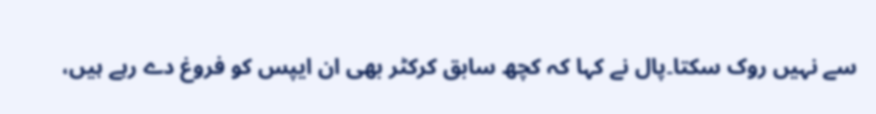سے نہیں روک سکتا۔پال نے کہا کہ کچھ سابق کرکٹر بھی ان ایپس کو فروغ دے رہے ہیں،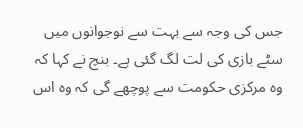جس کی وجہ سے بہت سے نوجوانوں میں سٹے بازی کی لت لگ گئی ہے۔ بنچ نے کہا کہ وہ مرکزی حکومت سے پوچھے گی کہ وہ اس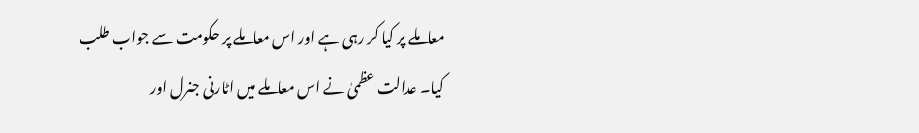معاملے پر کیا کر رہی ہے اور اس معاملے پر حکومت سے جواب طلب کیا۔ عدالت عظمیٰ نے اس معاملے میں اٹارنی جنرل اور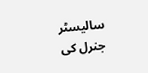سالیسٹر جنرل کی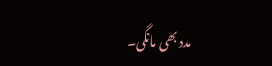مدد بھی مانگی۔